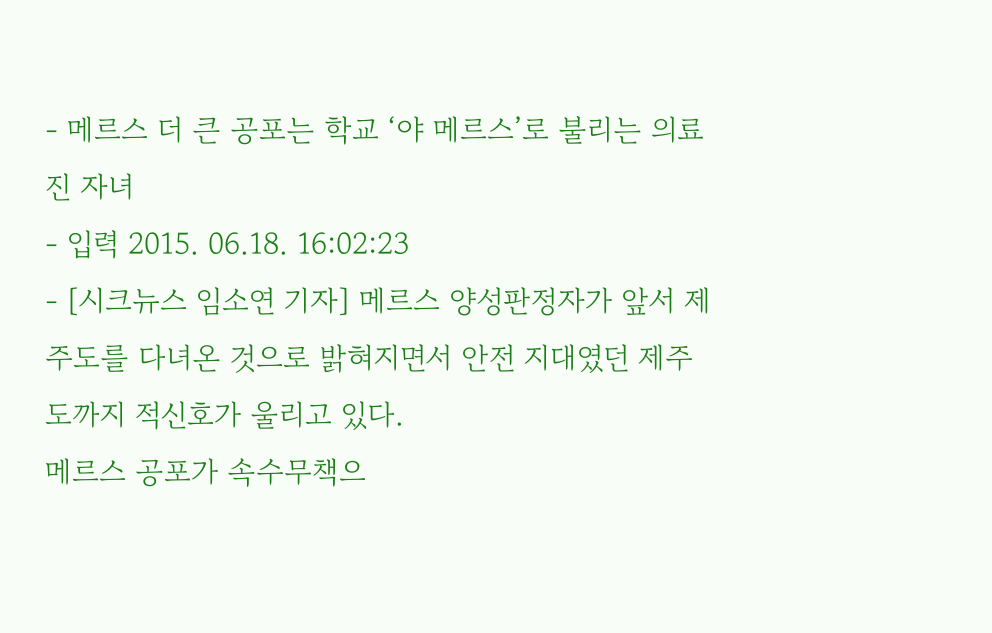- 메르스 더 큰 공포는 학교 ‘야 메르스’로 불리는 의료진 자녀
- 입력 2015. 06.18. 16:02:23
- [시크뉴스 임소연 기자] 메르스 양성판정자가 앞서 제주도를 다녀온 것으로 밝혀지면서 안전 지대였던 제주도까지 적신호가 울리고 있다.
메르스 공포가 속수무책으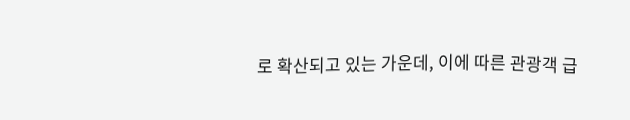로 확산되고 있는 가운데, 이에 따른 관광객 급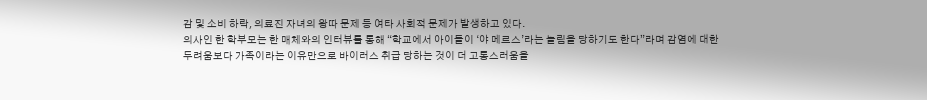감 및 소비 하락, 의료진 자녀의 왕따 문제 등 여타 사회적 문제가 발생하고 있다.
의사인 한 학부모는 한 매체와의 인터뷰를 통해 “학교에서 아이들이 ‘야 메르스’라는 놀림을 당하기도 한다”라며 감염에 대한 두려움보다 가족이라는 이유만으로 바이러스 취급 당하는 것이 더 고통스러움을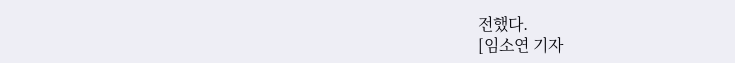전했다.
[임소연 기자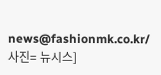news@fashionmk.co.kr/사진= 뉴시스]